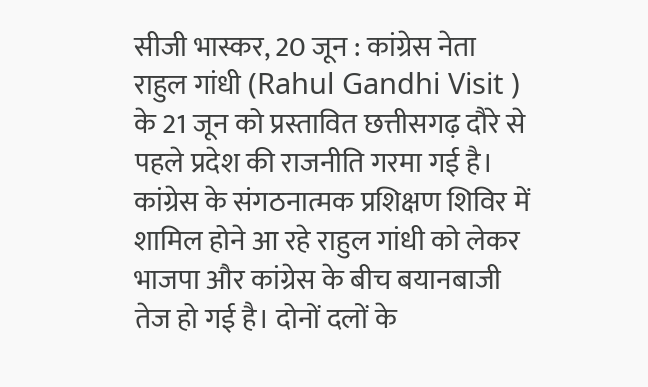सीजी भास्कर, 20 जून : कांग्रेस नेता राहुल गांधी (Rahul Gandhi Visit ) के 21 जून को प्रस्तावित छत्तीसगढ़ दौरे से पहले प्रदेश की राजनीति गरमा गई है। कांग्रेस के संगठनात्मक प्रशिक्षण शिविर में शामिल होने आ रहे राहुल गांधी को लेकर भाजपा और कांग्रेस के बीच बयानबाजी तेज हो गई है। दोनों दलों के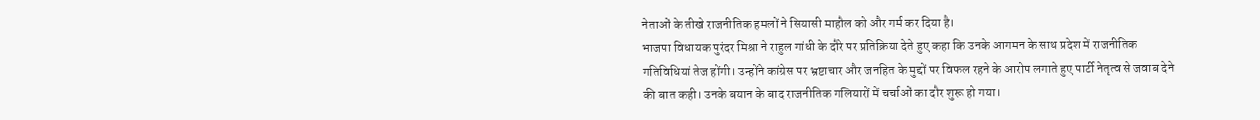नेताओं के तीखे राजनीतिक हमलों ने सियासी माहौल को और गर्म कर दिया है।
भाजपा विधायक पुरंदर मिश्रा ने राहुल गांधी के दौरे पर प्रतिक्रिया देते हुए कहा कि उनके आगमन के साथ प्रदेश में राजनीतिक गतिविधियां तेज होंगी। उन्होंने कांग्रेस पर भ्रष्टाचार और जनहित के मुद्दों पर विफल रहने के आरोप लगाते हुए पार्टी नेतृत्व से जवाब देने की बात कही। उनके बयान के बाद राजनीतिक गलियारों में चर्चाओं का दौर शुरू हो गया।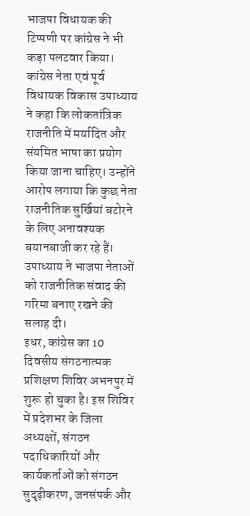भाजपा विधायक की टिप्पणी पर कांग्रेस ने भी कड़ा पलटवार किया। कांग्रेस नेता एवं पूर्व विधायक विकास उपाध्याय ने कहा कि लोकतांत्रिक राजनीति में मर्यादित और संयमित भाषा का प्रयोग किया जाना चाहिए। उन्होंने आरोप लगाया कि कुछ नेता राजनीतिक सुर्खियां बटोरने के लिए अनावश्यक बयानबाजी कर रहे हैं। उपाध्याय ने भाजपा नेताओं को राजनीतिक संवाद की गरिमा बनाए रखने की सलाह दी।
इधर, कांग्रेस का 10 दिवसीय संगठनात्मक प्रशिक्षण शिविर अभनपुर में शुरू हो चुका है। इस शिविर में प्रदेशभर के जिला अध्यक्षों, संगठन पदाधिकारियों और कार्यकर्ताओं को संगठन सुदृढ़ीकरण, जनसंपर्क और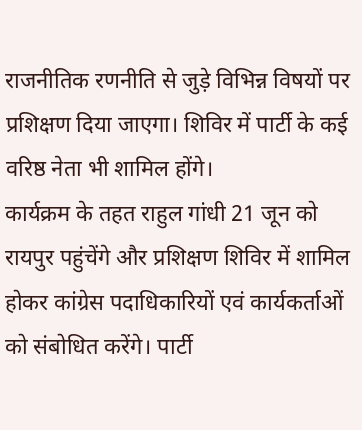राजनीतिक रणनीति से जुड़े विभिन्न विषयों पर प्रशिक्षण दिया जाएगा। शिविर में पार्टी के कई वरिष्ठ नेता भी शामिल होंगे।
कार्यक्रम के तहत राहुल गांधी 21 जून को रायपुर पहुंचेंगे और प्रशिक्षण शिविर में शामिल होकर कांग्रेस पदाधिकारियों एवं कार्यकर्ताओं को संबोधित करेंगे। पार्टी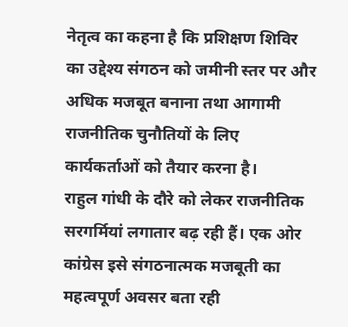नेतृत्व का कहना है कि प्रशिक्षण शिविर का उद्देश्य संगठन को जमीनी स्तर पर और अधिक मजबूत बनाना तथा आगामी राजनीतिक चुनौतियों के लिए कार्यकर्ताओं को तैयार करना है।
राहुल गांधी के दौरे को लेकर राजनीतिक सरगर्मियां लगातार बढ़ रही हैं। एक ओर कांग्रेस इसे संगठनात्मक मजबूती का महत्वपूर्ण अवसर बता रही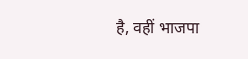है, वहीं भाजपा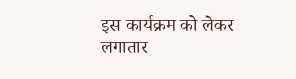इस कार्यक्रम को लेकर लगातार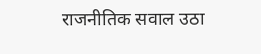राजनीतिक सवाल उठा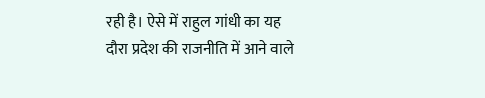रही है। ऐसे में राहुल गांधी का यह दौरा प्रदेश की राजनीति में आने वाले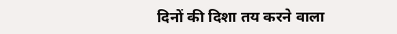दिनों की दिशा तय करने वाला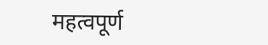महत्वपूर्ण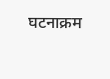घटनाक्रम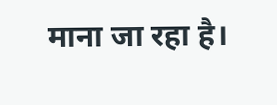माना जा रहा है।